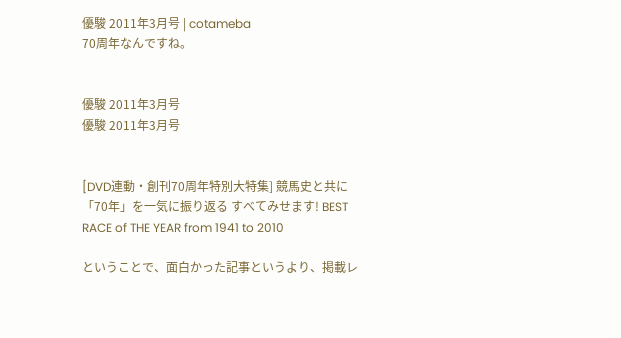優駿 2011年3月号 | cotameba
70周年なんですね。


優駿 2011年3月号
優駿 2011年3月号


[DVD連動・創刊70周年特別大特集] 競馬史と共に「70年」を一気に振り返る すべてみせます! BEST RACE of THE YEAR from 1941 to 2010

ということで、面白かった記事というより、掲載レ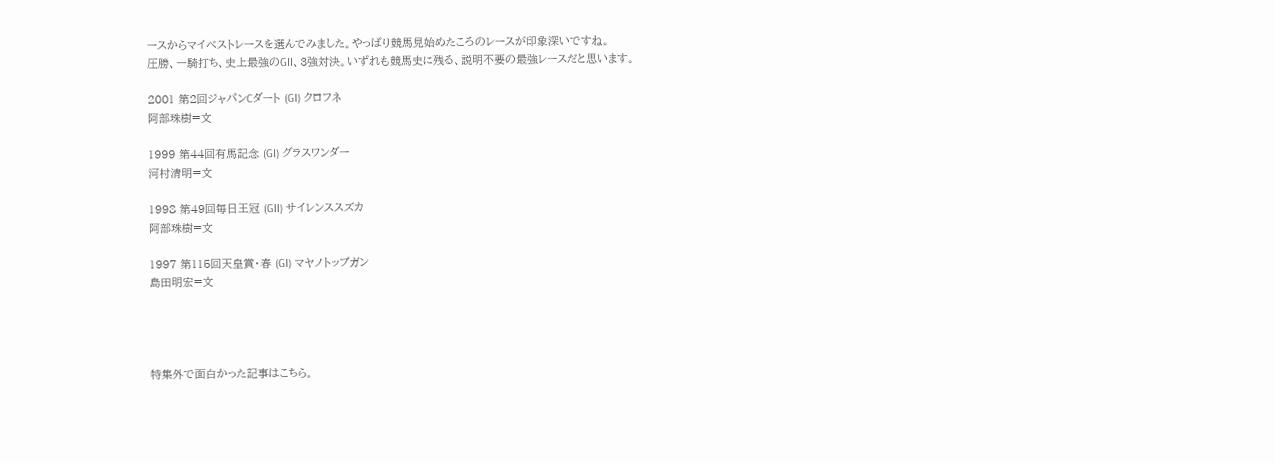ースからマイベストレースを選んでみました。やっぱり競馬見始めたころのレースが印象深いですね。
圧勝、一騎打ち、史上最強のGII、3強対決。いずれも競馬史に残る、説明不要の最強レースだと思います。

2001 第2回ジャパンCダート (GI) クロフネ
阿部珠樹=文

1999 第44回有馬記念 (GI) グラスワンダー
河村清明=文

1998 第49回毎日王冠 (GII) サイレンススズカ
阿部珠樹=文

1997 第115回天皇賞・春 (GI) マヤノトップガン
島田明宏=文




特集外で面白かった記事はこちら。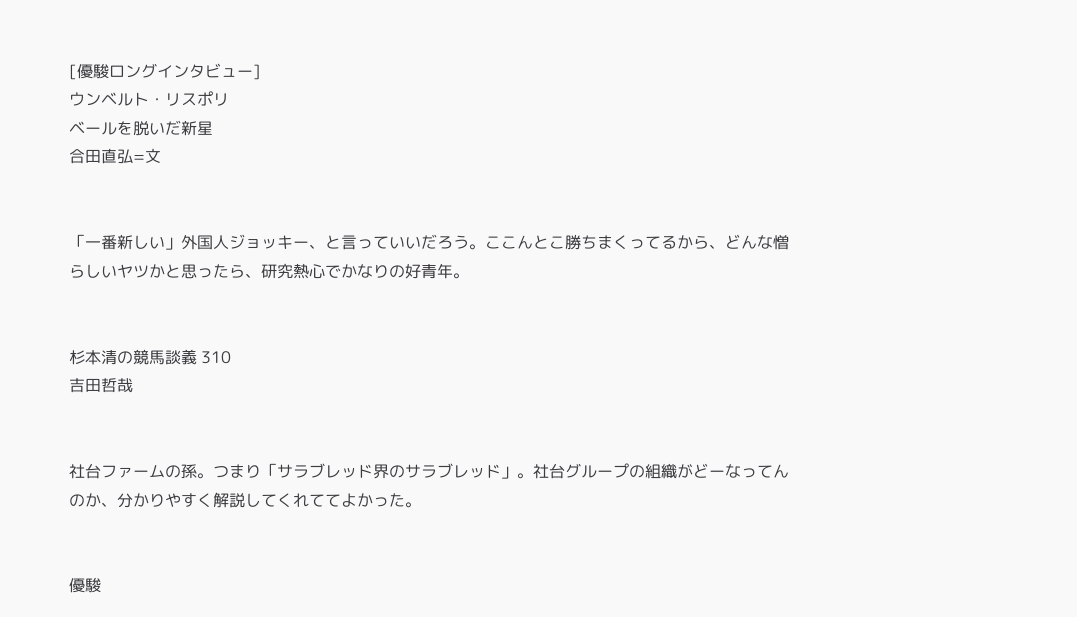[優駿ロングインタビュー]
ウンベルト・リスポリ
ベールを脱いだ新星
合田直弘=文


「一番新しい」外国人ジョッキー、と言っていいだろう。ここんとこ勝ちまくってるから、どんな憎らしいヤツかと思ったら、研究熱心でかなりの好青年。


杉本清の競馬談義 310
吉田哲哉


社台ファームの孫。つまり「サラブレッド界のサラブレッド」。社台グループの組織がどーなってんのか、分かりやすく解説してくれててよかった。


優駿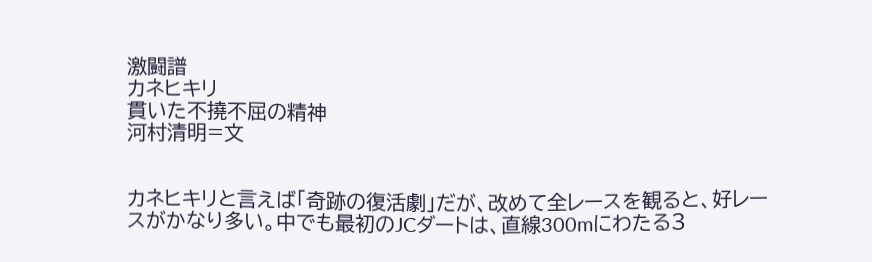激闘譜
カネヒキリ
貫いた不撓不屈の精神
河村清明=文


カネヒキリと言えば「奇跡の復活劇」だが、改めて全レースを観ると、好レースがかなり多い。中でも最初のJCダートは、直線300mにわたる3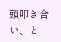頭叩き合い、と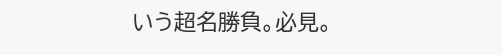いう超名勝負。必見。